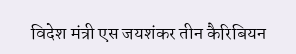विदेश मंत्री एस जयशंकर तीन कैरिबियन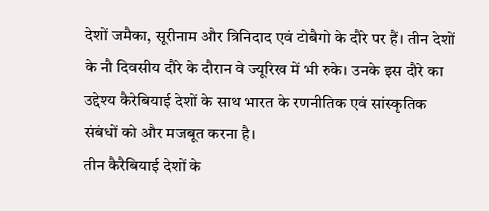देशों जमैका, सूरीनाम और त्रिनिदाद एवं टोबैगो के दौरे पर हैं। तीन देशों के नौ दिवसीय दौरे के दौरान वे ज्यूरिख में भी रुके। उनके इस दौरे का उद्देश्य कैरेबियाई देशों के साथ भारत के रणनीतिक एवं सांस्कृतिक संबंधों को और मजबूत करना है।
तीन कैरैबियाई देशों के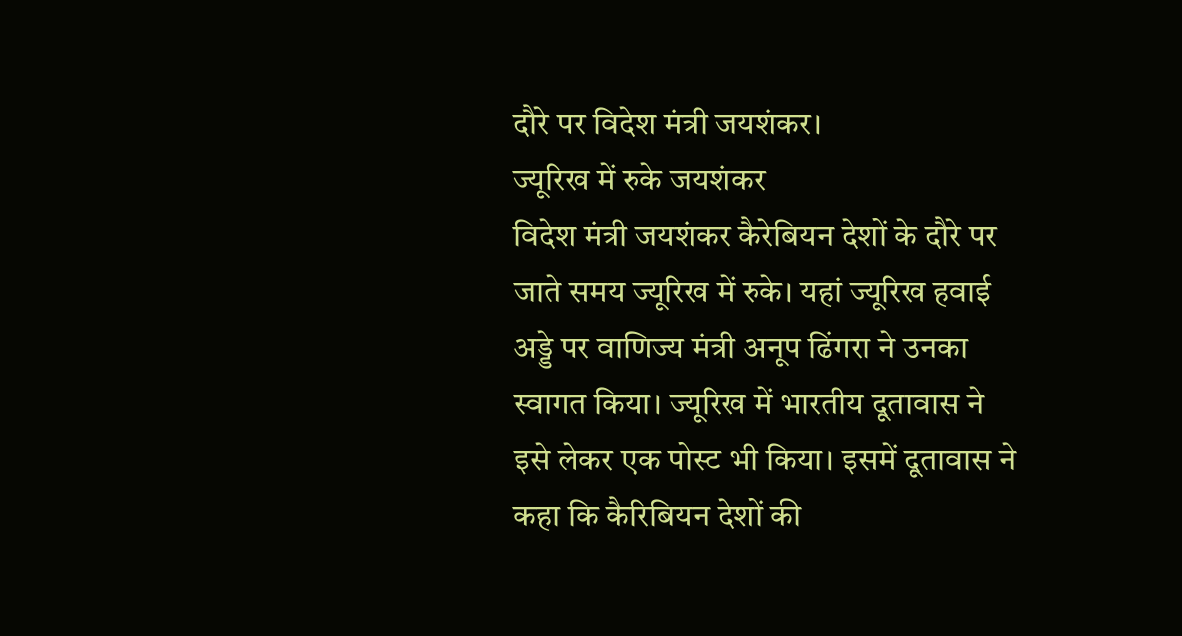दौरे पर विदेश मंत्री जयशंकर।
ज्यूरिख में रुके जयशंकर
विदेश मंत्री जयशंकर कैरेबियन देशों के दौरे पर जाते समय ज्यूरिख में रुके। यहां ज्यूरिख हवाई अड्डे पर वाणिज्य मंत्री अनूप ढिंगरा ने उनका स्वागत किया। ज्यूरिख में भारतीय दूतावास ने इसे लेकर एक पोस्ट भी किया। इसमें दूतावास ने कहा कि कैरिबियन देशों की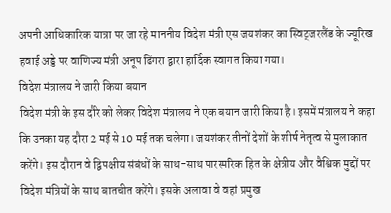अपनी आधिकारिक यात्रा पर जा रहे माननीय विदेश मंत्री एस जयशंकर का स्विट्जरलैंड के ज्यूरिख हवाई अड्डे पर वाणिज्य मंत्री अनूप ढिंगरा द्वारा हार्दिक स्वागत किया गया।
विदेश मंत्रालय ने जारी किया बयान
विदेश मंत्री के इस दौरे को लेकर विदेश मंत्रालय ने एक बयान जारी किया है। इसमें मंत्रालय ने कहा कि उनका यह दौरा 2 मई से 10 मई तक चलेगा। जयशंकर तीनों देशों के शीर्ष नेतृत्व से मुलाकात करेंगे। इस दौरान वे द्विपक्षीय संबंधों के साथ-साथ पारस्परिक हित के क्षेत्रीय और वैश्विक मुद्दों पर विदेश मंत्रियों के साथ बातचीत करेंगे। इसके अलावा वे वहां प्रमुख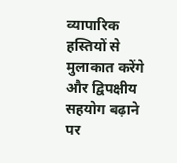व्यापारिक हस्तियों से मुलाकात करेंगे और द्विपक्षीय सहयोग बढ़ाने पर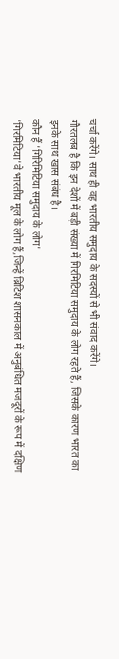चर्चा करेंगे। साथ ही वह भारतीय समुदाय के सदस्यों से भी संवाद करेंगे।
गौरतलब है कि इन देशों में बड़ी संख्या में गिरमिटिया समुदाय के लोग रहते हैं, जिसके कारण भारत का इनके साथ खास संबंध है।
कौन हैं 'गिरिमिटिया समुदाय के लोग'
'गिरमिटिया'वे भारतीय मूल के लोग हैं,जिन्हें ब्रिटिश शासनकाल में अनुबंधित मजदूरों के रूप में दक्षिण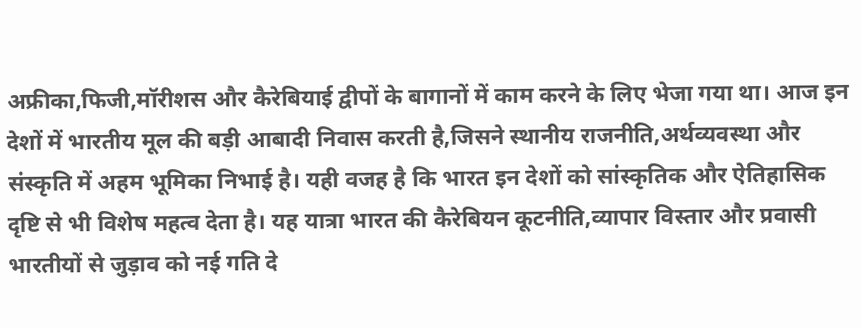अफ्रीका,फिजी,मॉरीशस और कैरेबियाई द्वीपों के बागानों में काम करने के लिए भेजा गया था। आज इन देशों में भारतीय मूल की बड़ी आबादी निवास करती है,जिसने स्थानीय राजनीति,अर्थव्यवस्था और संस्कृति में अहम भूमिका निभाई है। यही वजह है कि भारत इन देशों को सांस्कृतिक और ऐतिहासिक दृष्टि से भी विशेष महत्व देता है। यह यात्रा भारत की कैरेबियन कूटनीति,व्यापार विस्तार और प्रवासी भारतीयों से जुड़ाव को नई गति दे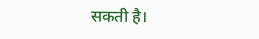सकती है।